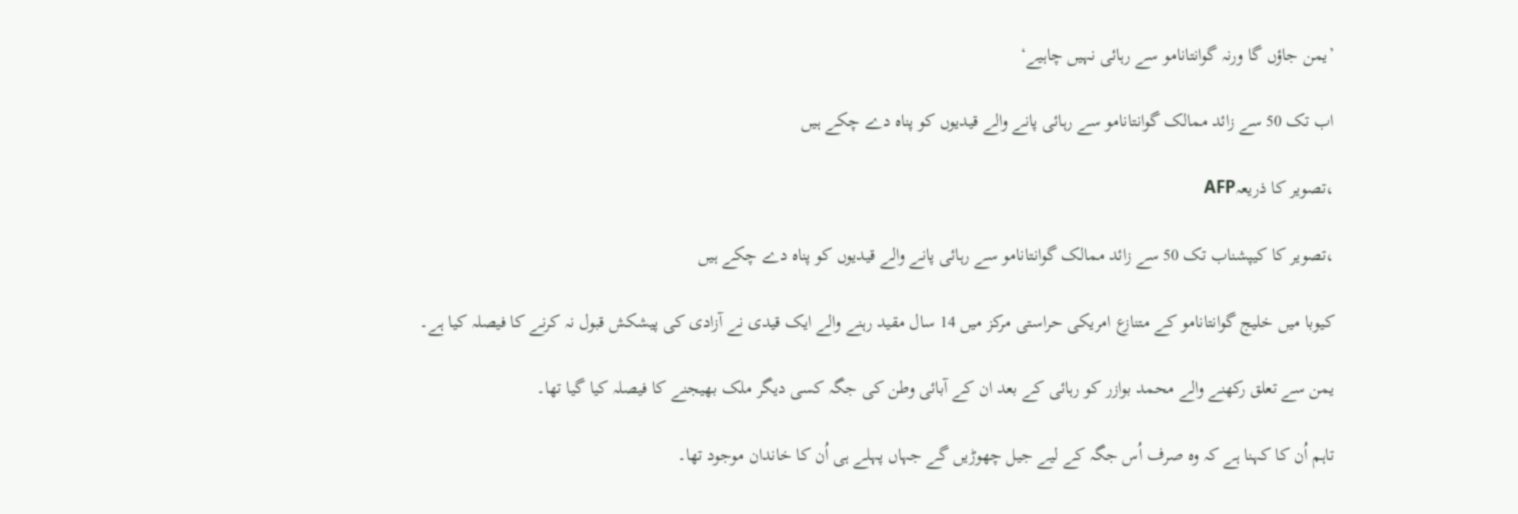’یمن جاؤں گا ورنہ گوانتانامو سے رہائی نہیں چاہیے‘

اب تک 50 سے زائد ممالک گوانتانامو سے رہائی پانے والے قیدیوں کو پناہ دے چکے ہیں

،تصویر کا ذریعہAFP

،تصویر کا کیپشناب تک 50 سے زائد ممالک گوانتانامو سے رہائی پانے والے قیدیوں کو پناہ دے چکے ہیں

کیوبا میں خلیج گوانتانامو کے متنازع امریکی حراستی مرکز میں 14 سال مقید رہنے والے ایک قیدی نے آزادی کی پیشکش قبول نہ کرنے کا فیصلہ کیا ہے۔

یمن سے تعلق رکھنے والے محمد بوازر کو رہائی کے بعد ان کے آبائی وطن کی جگہ کسی دیگر ملک بھیجنے کا فیصلہ کیا گیا تھا۔

تاہم اُن کا کہنا ہے کہ وہ صرف اُس جگہ کے لیے جیل چھوڑیں گے جہاں پہلے ہی اُن کا خاندان موجود تھا۔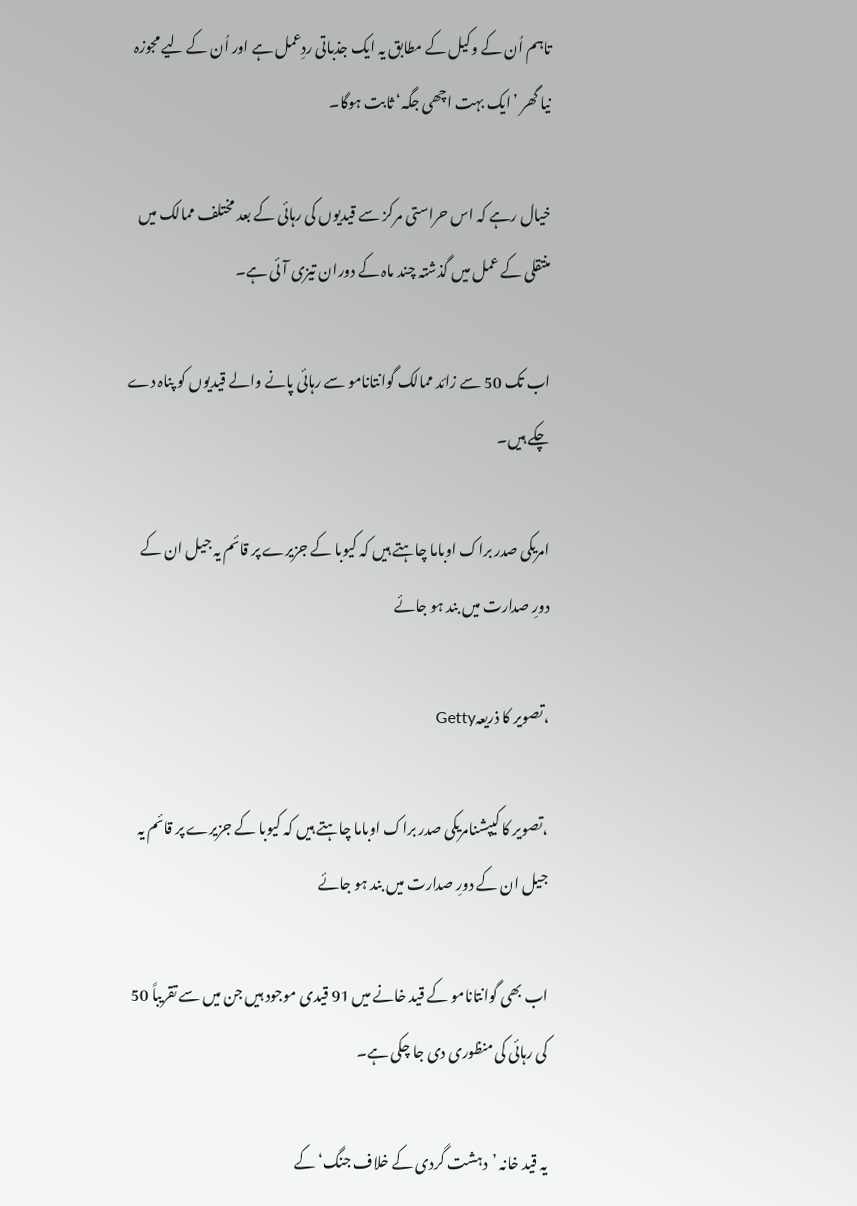تاہم اُن کے وکیل کے مطابق یہ ایک جذباتی ردِعمل ہے اور اُن کے لیے مجوزہ نیا گھر ’ایک بہت اچھی جگہ‘ ثابت ہوگا۔

خیال رہے کہ اس حراستی مرکز سے قیدیوں کی رہائی کے بعد مختلف ممالک میں منتقلی کے عمل میں گذشتہ چند ماہ کے دوران تیزی آئی ہے۔

اب تک 50 سے زائد ممالک گوانتانامو سے رہائی پانے والے قیدیوں کو پناہ دے چکے ہیں۔

امریکی صدر براک اوباما چاہتے ہیں کہ کیوبا کے جزیرے پر قائم یہ جیل ان کے دورِ صدارت میں بند ہو جائے

،تصویر کا ذریعہGetty

،تصویر کا کیپشنامریکی صدر براک اوباما چاہتے ہیں کہ کیوبا کے جزیرے پر قائم یہ جیل ان کے دورِ صدارت میں بند ہو جائے

اب بھی گوانتانامو کے قید خانے میں 91 قیدی موجود ہیں جن میں سے تقریباً 50 کی رہائی کی منظوری دی جا چکی ہے۔

یہ قید خانہ ’دہشت گردی کے خلاف جنگ‘ کے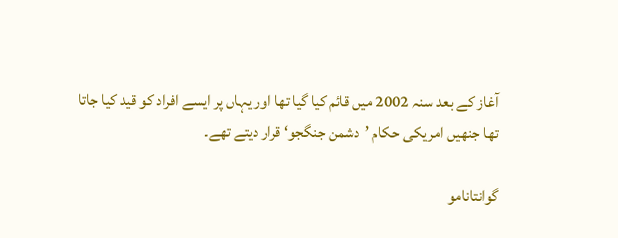آغاز کے بعد سنہ 2002 میں قائم کیا گیا تھا اور یہاں پر ایسے افراد کو قید کیا جاتا تھا جنھیں امریکی حکام ’دشمن جنگجو‘ قرار دیتے تھے۔

گوانتانامو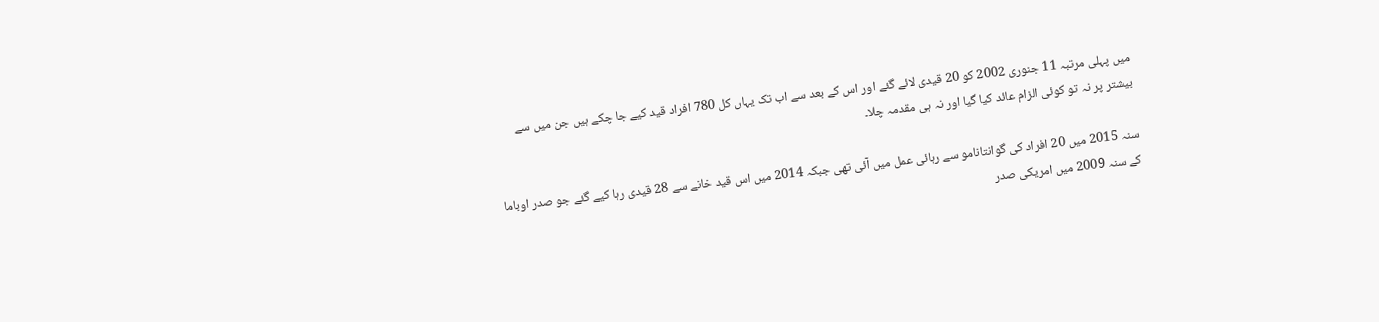میں پہلی مرتبہ 11 جنوری 2002 کو 20 قیدی لائے گئے اور اس کے بعد سے اب تک یہاں کل 780 افراد قید کیے جا چکے ہیں جن میں سے بیشتر پر نہ تو کوئی الزام عائد کیا گیا اور نہ ہی مقدمہ چلا۔

سنہ 2015 میں 20 افراد کی گوانتانامو سے رہائی عمل میں آئی تھی جبکہ 2014 میں اس قید خانے سے 28 قیدی رہا کیے گئے جو صدر اوباما کے سنہ 2009 میں امریکی صدر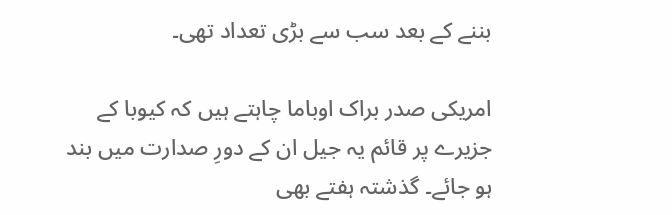بننے کے بعد سب سے بڑی تعداد تھی۔

امریکی صدر براک اوباما چاہتے ہیں کہ کیوبا کے جزیرے پر قائم یہ جیل ان کے دورِ صدارت میں بند ہو جائے۔ گذشتہ ہفتے بھی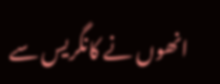انھوں نے کانگریس سے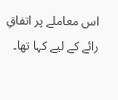اس معاملے پر اتفاقِ رائے کے لیے کہا تھا۔